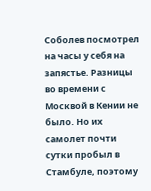Соболев посмотрел на часы у себя на запястье. Разницы во времени с Москвой в Кении не было. Но их самолет почти сутки пробыл в Стамбуле, поэтому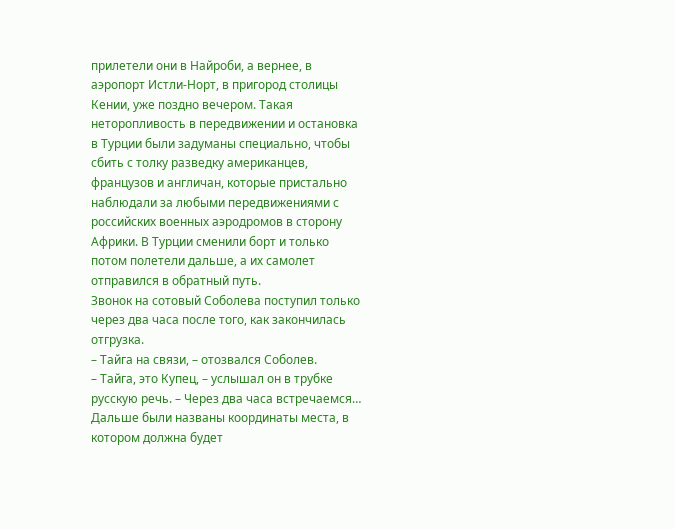прилетели они в Найроби, а вернее, в аэропорт Истли-Норт, в пригород столицы Кении, уже поздно вечером. Такая неторопливость в передвижении и остановка в Турции были задуманы специально, чтобы сбить с толку разведку американцев, французов и англичан, которые пристально наблюдали за любыми передвижениями с российских военных аэродромов в сторону Африки. В Турции сменили борт и только потом полетели дальше, а их самолет отправился в обратный путь.
Звонок на сотовый Соболева поступил только через два часа после того, как закончилась отгрузка.
– Тайга на связи, – отозвался Соболев.
– Тайга, это Купец, – услышал он в трубке русскую речь. – Через два часа встречаемся…
Дальше были названы координаты места, в котором должна будет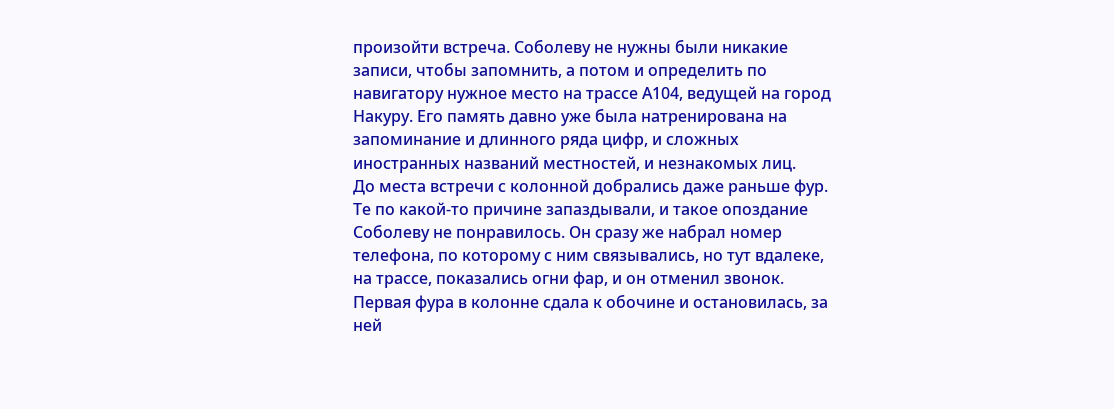произойти встреча. Соболеву не нужны были никакие записи, чтобы запомнить, а потом и определить по навигатору нужное место на трассе А104, ведущей на город Накуру. Его память давно уже была натренирована на запоминание и длинного ряда цифр, и сложных иностранных названий местностей, и незнакомых лиц.
До места встречи с колонной добрались даже раньше фур. Те по какой-то причине запаздывали, и такое опоздание Соболеву не понравилось. Он сразу же набрал номер телефона, по которому с ним связывались, но тут вдалеке, на трассе, показались огни фар, и он отменил звонок. Первая фура в колонне сдала к обочине и остановилась, за ней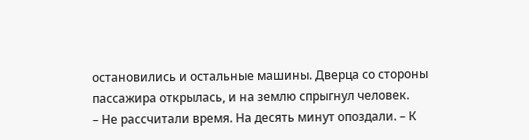остановились и остальные машины. Дверца со стороны пассажира открылась, и на землю спрыгнул человек.
– Не рассчитали время. На десять минут опоздали. – К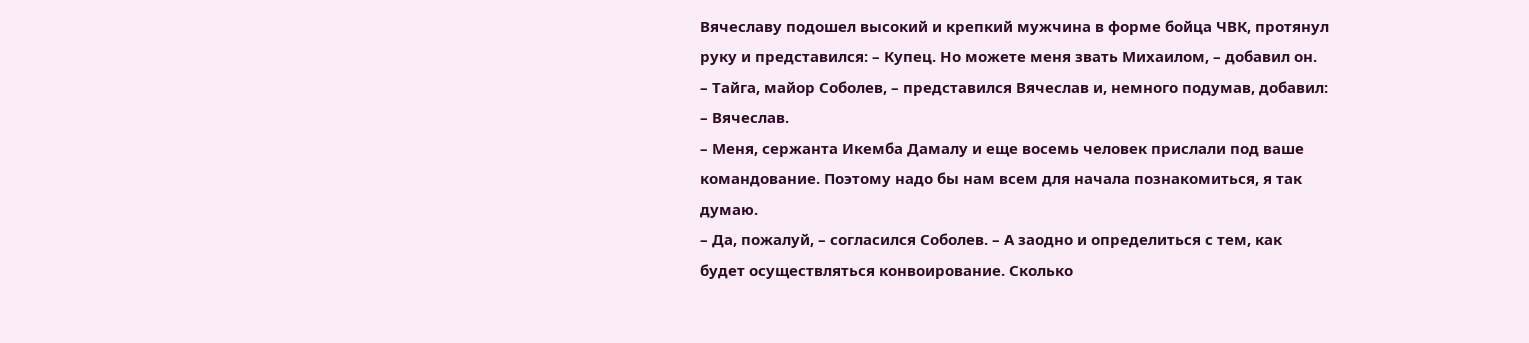Вячеславу подошел высокий и крепкий мужчина в форме бойца ЧВК, протянул руку и представился: – Купец. Но можете меня звать Михаилом, – добавил он.
– Тайга, майор Соболев, – представился Вячеслав и, немного подумав, добавил: – Вячеслав.
– Меня, сержанта Икемба Дамалу и еще восемь человек прислали под ваше командование. Поэтому надо бы нам всем для начала познакомиться, я так думаю.
– Да, пожалуй, – согласился Соболев. – А заодно и определиться с тем, как будет осуществляться конвоирование. Сколько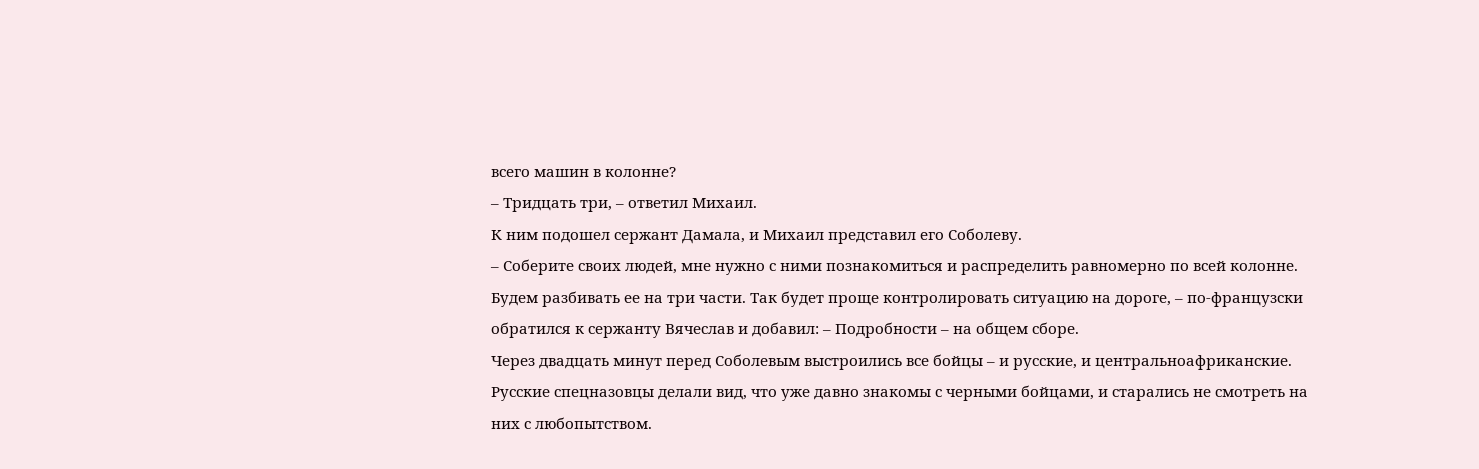всего машин в колонне?
– Тридцать три, – ответил Михаил.
К ним подошел сержант Дамала, и Михаил представил его Соболеву.
– Соберите своих людей, мне нужно с ними познакомиться и распределить равномерно по всей колонне. Будем разбивать ее на три части. Так будет проще контролировать ситуацию на дороге, – по-французски обратился к сержанту Вячеслав и добавил: – Подробности – на общем сборе.
Через двадцать минут перед Соболевым выстроились все бойцы – и русские, и центральноафриканские. Русские спецназовцы делали вид, что уже давно знакомы с черными бойцами, и старались не смотреть на них с любопытством.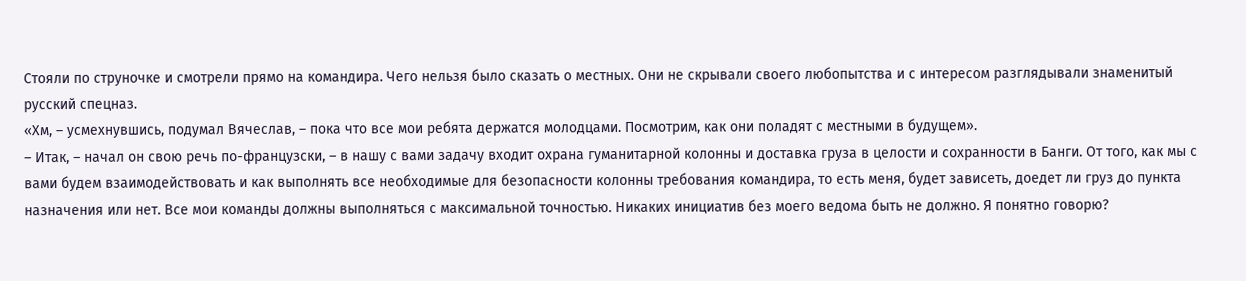Стояли по струночке и смотрели прямо на командира. Чего нельзя было сказать о местных. Они не скрывали своего любопытства и с интересом разглядывали знаменитый русский спецназ.
«Хм, – усмехнувшись, подумал Вячеслав, – пока что все мои ребята держатся молодцами. Посмотрим, как они поладят с местными в будущем».
– Итак, – начал он свою речь по-французски, – в нашу с вами задачу входит охрана гуманитарной колонны и доставка груза в целости и сохранности в Банги. От того, как мы с вами будем взаимодействовать и как выполнять все необходимые для безопасности колонны требования командира, то есть меня, будет зависеть, доедет ли груз до пункта назначения или нет. Все мои команды должны выполняться с максимальной точностью. Никаких инициатив без моего ведома быть не должно. Я понятно говорю?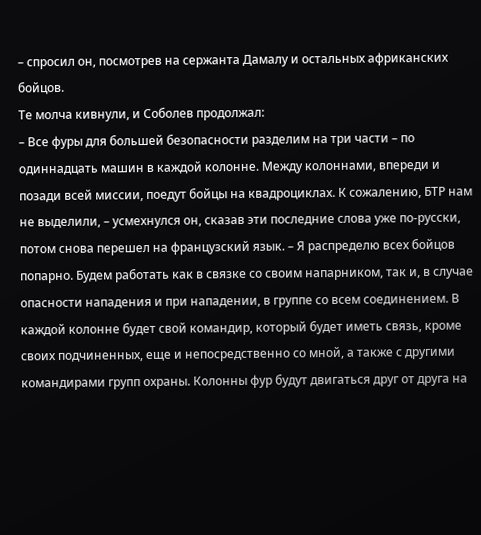– спросил он, посмотрев на сержанта Дамалу и остальных африканских бойцов.
Те молча кивнули, и Соболев продолжал:
– Все фуры для большей безопасности разделим на три части – по одиннадцать машин в каждой колонне. Между колоннами, впереди и позади всей миссии, поедут бойцы на квадроциклах. К сожалению, БТР нам не выделили, – усмехнулся он, сказав эти последние слова уже по-русски, потом снова перешел на французский язык. – Я распределю всех бойцов попарно. Будем работать как в связке со своим напарником, так и, в случае опасности нападения и при нападении, в группе со всем соединением. В каждой колонне будет свой командир, который будет иметь связь, кроме своих подчиненных, еще и непосредственно со мной, а также с другими командирами групп охраны. Колонны фур будут двигаться друг от друга на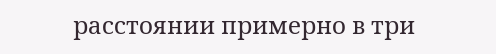расстоянии примерно в три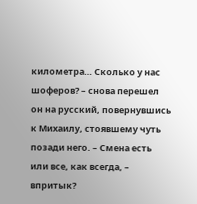километра… Сколько у нас шоферов? – снова перешел он на русский, повернувшись к Михаилу, стоявшему чуть позади него. – Смена есть или все, как всегда, – впритык?